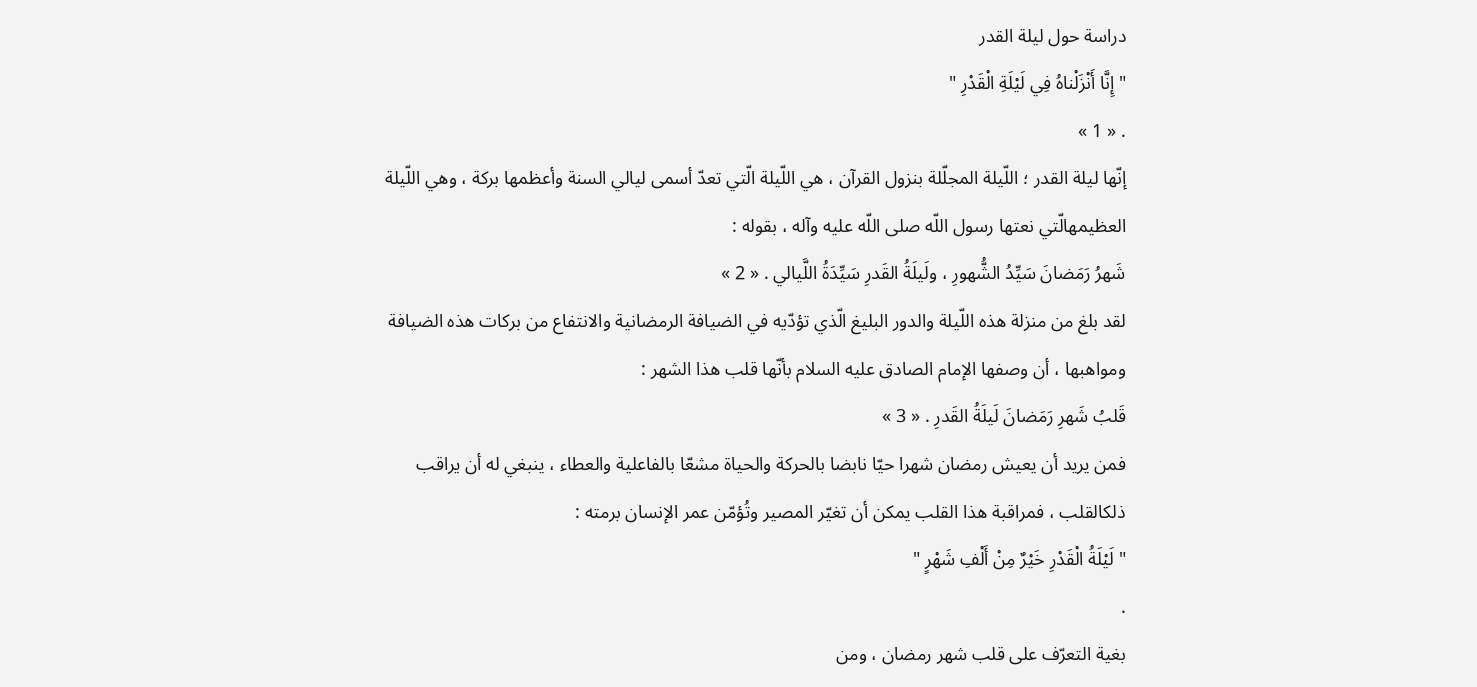دراسة حول ليلة القدر
" إِنَّا أَنْزَلْناهُ فِي لَيْلَةِ الْقَدْرِ "
. « 1 »
إنّها ليلة القدر ؛ اللّيلة المجلّلة بنزول القرآن ، هي اللّيلة الّتي تعدّ أسمى ليالي السنة وأعظمها بركة ، وهي اللّيلة العظيمهالّتي نعتها رسول اللّه صلى اللّه عليه وآله ، بقوله :
شَهرُ رَمَضانَ سَيِّدُ الشُّهورِ ، ولَيلَةُ القَدرِ سَيِّدَةُ اللَّيالي . « 2 »
لقد بلغ من منزلة هذه اللّيلة والدور البليغ الّذي تؤدّيه في الضيافة الرمضانية والانتفاع من بركات هذه الضيافة ومواهبها ، أن وصفها الإمام الصادق عليه السلام بأنّها قلب هذا الشهر :
قَلبُ شَهرِ رَمَضانَ لَيلَةُ القَدرِ . « 3 »
فمن يريد أن يعيش رمضان شهرا حيّا نابضا بالحركة والحياة مشعّا بالفاعلية والعطاء ، ينبغي له أن يراقب ذلكالقلب ، فمراقبة هذا القلب يمكن أن تغيّر المصير وتُؤمّن عمر الإنسان برمته :
" لَيْلَةُ الْقَدْرِ خَيْرٌ مِنْ أَلْفِ شَهْرٍ "
.
بغية التعرّف على قلب شهر رمضان ، ومن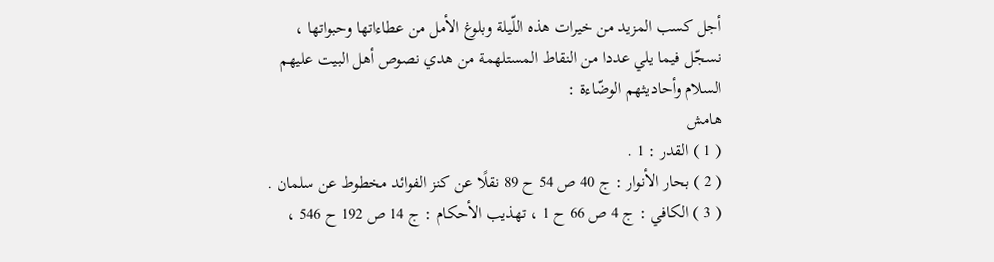أجل كسب المزيد من خيرات هذه اللّيلة وبلوغ الأمل من عطاءاتها وحبواتها ، نسجّل فيما يلي عددا من النقاط المستلهمة من هدي نصوص أهل البيت عليهم السلام وأحاديثهم الوضّاءة :
هامش
( 1 ) القدر : 1 .
( 2 ) بحار الأنوار : ج 40 ص 54 ح 89 نقلًا عن كنز الفوائد مخطوط عن سلمان .
( 3 ) الكافي : ج 4 ص 66 ح 1 ، تهذيب الأحكام : ج 14 ص 192 ح 546 ،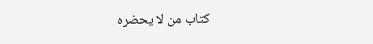كتاب من لا يحضره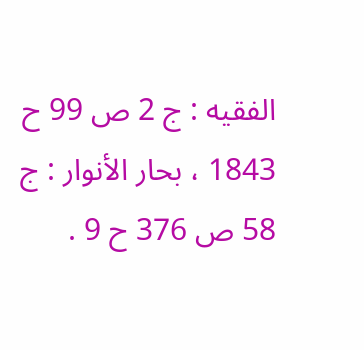الفقيه : ج 2 ص 99 ح 1843 ، بحار الأنوار : ج 58 ص 376 ح 9 .